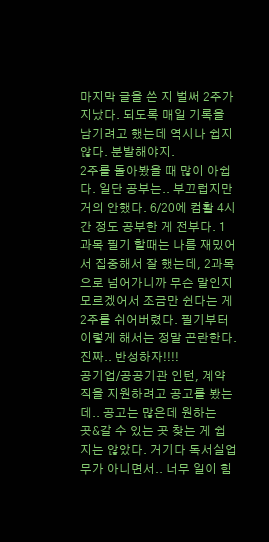마지막 글을 쓴 지 벌써 2주가 지났다. 되도록 매일 기록을 남기려고 했는데 역시나 쉽지 않다. 분발해야지.
2주를 돌아봤을 때 많이 아쉽다. 일단 공부는.. 부끄럽지만 거의 안했다. 6/20에 컴활 4시간 정도 공부한 게 전부다. 1과목 필기 할때는 나름 재밌어서 집중해서 잘 했는데, 2과목으로 넘어가니까 무슨 말인지 모르겠어서 조금만 쉰다는 게 2주를 쉬어버렸다. 필기부터 이렇게 해서는 정말 곤란한다. 진짜.. 반성하자!!!!
공기업/공공기관 인턴, 계약직을 지원하려고 공고를 봤는데.. 공고는 많은데 원하는 곳&갈 수 있는 곳 찾는 게 쉽지는 않았다. 거기다 독서실업무가 아니면서.. 너무 일이 힘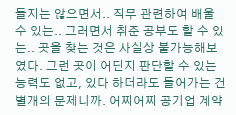들지는 않으면서.. 직무 관련하여 배울 수 있는.. 그러면서 취준 공부도 할 수 있는.. 곳을 찾는 것은 사실상 불가능해보였다. 그런 곳이 어딘지 판단할 수 있는 능력도 없고, 있다 하더라도 들어가는 건 별개의 문제니까. 어찌어찌 공기업 계약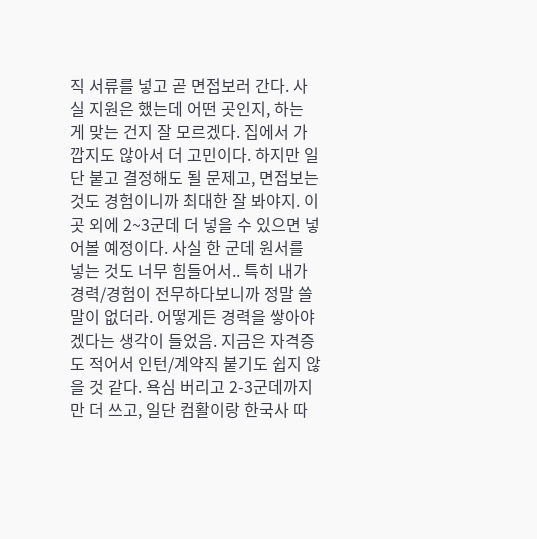직 서류를 넣고 곧 면접보러 간다. 사실 지원은 했는데 어떤 곳인지, 하는 게 맞는 건지 잘 모르겠다. 집에서 가깝지도 않아서 더 고민이다. 하지만 일단 붙고 결정해도 될 문제고, 면접보는 것도 경험이니까 최대한 잘 봐야지. 이 곳 외에 2~3군데 더 넣을 수 있으면 넣어볼 예정이다. 사실 한 군데 원서를 넣는 것도 너무 힘들어서.. 특히 내가 경력/경험이 전무하다보니까 정말 쓸 말이 없더라. 어떻게든 경력을 쌓아야겠다는 생각이 들었음. 지금은 자격증도 적어서 인턴/계약직 붙기도 쉽지 않을 것 같다. 욕심 버리고 2-3군데까지만 더 쓰고, 일단 컴활이랑 한국사 따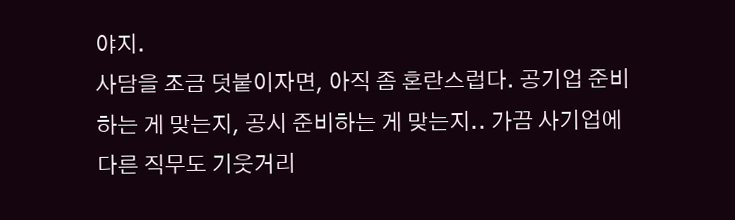야지.
사담을 조금 덧붙이자면, 아직 좀 혼란스럽다. 공기업 준비하는 게 맞는지, 공시 준비하는 게 맞는지.. 가끔 사기업에 다른 직무도 기웃거리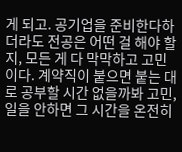게 되고. 공기업을 준비한다하더라도 전공은 어떤 걸 해야 할지, 모든 게 다 막막하고 고민이다. 계약직이 붙으면 붙는 대로 공부할 시간 없을까봐 고민, 일을 안하면 그 시간을 온전히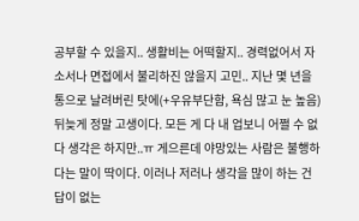공부할 수 있을지.. 생활비는 어떡할지.. 경력없어서 자소서나 면접에서 불리하진 않을지 고민.. 지난 몇 년을 통으로 날려버린 탓에(+우유부단함, 욕심 많고 눈 높음) 뒤늦게 정말 고생이다. 모든 게 다 내 업보니 어쩔 수 없다 생각은 하지만..ㅠ 게으른데 야망있는 사람은 불행하다는 말이 딱이다. 이러나 저러나 생각을 많이 하는 건 답이 없는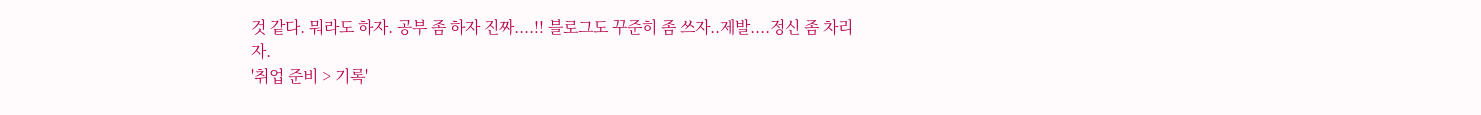것 같다. 뭐라도 하자. 공부 좀 하자 진짜....!! 블로그도 꾸준히 좀 쓰자..제발....정신 좀 차리자.
'취업 준비 > 기록'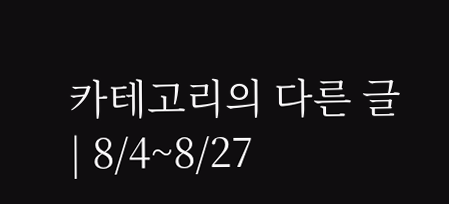카테고리의 다른 글
| 8/4~8/27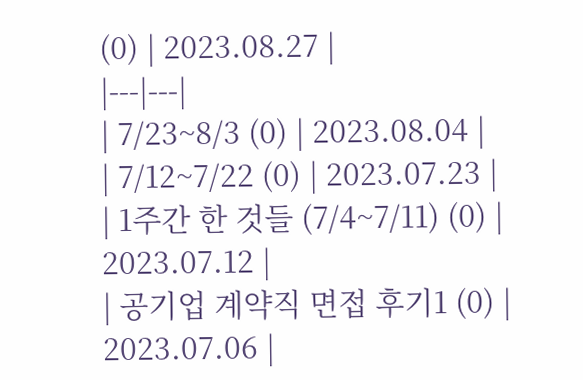(0) | 2023.08.27 |
|---|---|
| 7/23~8/3 (0) | 2023.08.04 |
| 7/12~7/22 (0) | 2023.07.23 |
| 1주간 한 것들 (7/4~7/11) (0) | 2023.07.12 |
| 공기업 계약직 면접 후기1 (0) | 2023.07.06 |